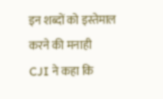इन शब्दों को इस्तेमाल करने की मनाही
CJI ने कहा कि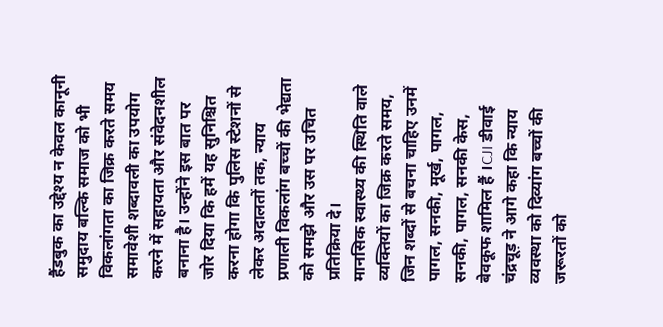हैंडबुक का उद्देश्य न केवल कानूनी समुदाय बल्कि समाज को भी विकलांगता का जिक्र करते समय समावेशी शब्दावली का उपयोग करने में सहायता और संवेदनशील बनाना है। उन्होंने इस बात पर जोर दिया कि हमें यह सुनिश्चित करना होगा कि पुलिस स्टेशनों से लेकर अदालतों तक, न्याय प्रणाली विकलांग बच्चों की भेद्यता को समझे और उस पर उचित प्रतिक्रिया दे।
मानसिक स्वास्थ्य की स्थिति वाले व्यक्तियों का जिक्र करते समय, जिन शब्दों से बचना चाहिए उनमें पागल, सनकी, मूर्ख, पागल, सनकी, पागल, सनकी केस, बेवकूफ शामिल हैं ।CJI डीवाई चंद्रचूड़ ने आगे कहा कि न्याय व्यवस्था को दिव्यांग बच्चों की जरूरतों को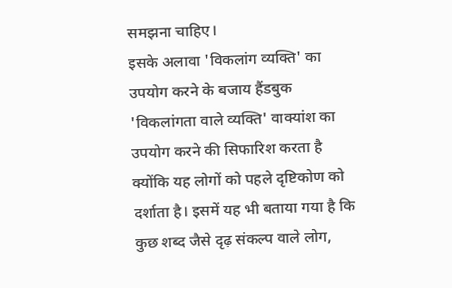समझना चाहिए।
इसके अलावा 'विकलांग व्यक्ति' का उपयोग करने के बजाय हैंडबुक 'विकलांगता वाले व्यक्ति' वाक्यांश का उपयोग करने की सिफारिश करता है क्योंकि यह लोगों को पहले दृष्टिकोण को दर्शाता है। इसमें यह भी बताया गया है कि कुछ शब्द जैसे दृढ़ संकल्प वाले लोग,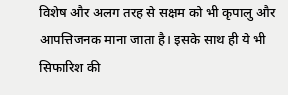विशेष और अलग तरह से सक्षम को भी कृपालु और आपत्तिजनक माना जाता है। इसके साथ ही ये भी सिफारिश की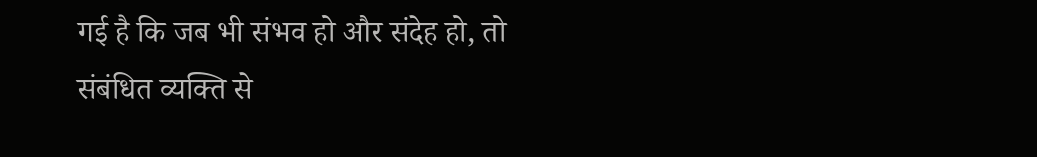गई है कि जब भी संभव हो और संदेह हो, तो संबंधित व्यक्ति से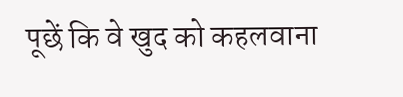पूछें कि वे खुद को कहलवाना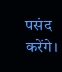पसंद करेंगे।